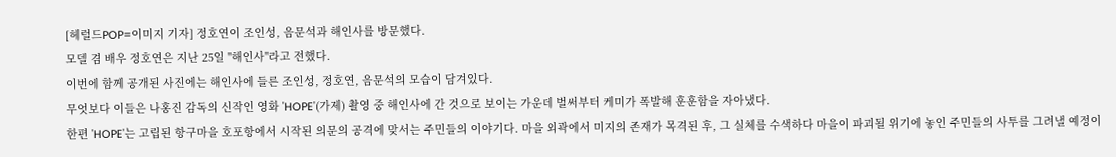[헤럴드POP=이미지 기자] 정호연이 조인성, 음문석과 해인사를 방문했다.
모델 겸 배우 정호연은 지난 25일 "해인사"라고 전했다.
이번에 함께 공개된 사진에는 해인사에 들른 조인성, 정호연, 음문석의 모습이 담겨있다.
무엇보다 이들은 나홍진 감독의 신작인 영화 'HOPE'(가제) 촬영 중 해인사에 간 것으로 보이는 가운데 벌써부터 케미가 폭발해 훈훈함을 자아냈다.
한편 'HOPE'는 고립된 항구마을 호포항에서 시작된 의문의 공격에 맞서는 주민들의 이야기다. 마을 외곽에서 미지의 존재가 목격된 후, 그 실체를 수색하다 마을이 파괴될 위기에 놓인 주민들의 사투를 그려낼 예정이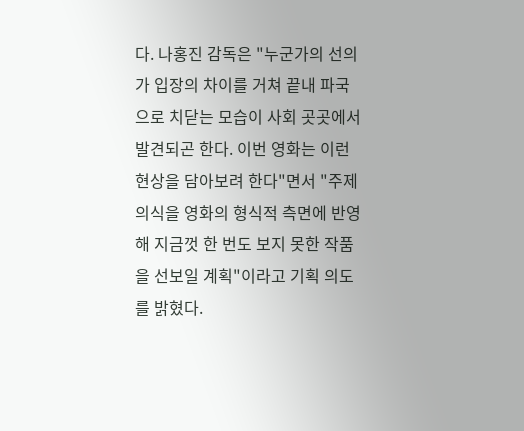다. 나홍진 감독은 "누군가의 선의가 입장의 차이를 거쳐 끝내 파국으로 치닫는 모습이 사회 곳곳에서 발견되곤 한다. 이번 영화는 이런 현상을 담아보려 한다"면서 "주제의식을 영화의 형식적 측면에 반영해 지금껏 한 번도 보지 못한 작품을 선보일 계획"이라고 기획 의도를 밝혔다.